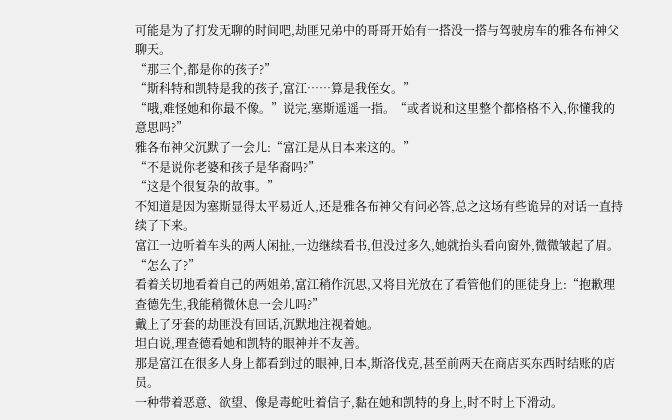可能是为了打发无聊的时间吧,劫匪兄弟中的哥哥开始有一搭没一搭与驾驶房车的雅各布神父聊天。
“那三个,都是你的孩子?”
“斯科特和凯特是我的孩子,富江……算是我侄女。”
“哦,难怪她和你最不像。”说完,塞斯遥遥一指。“或者说和这里整个都格格不入,你懂我的意思吗?”
雅各布神父沉默了一会儿:“富江是从日本来这的。”
“不是说你老婆和孩子是华裔吗?”
“这是个很复杂的故事。”
不知道是因为塞斯显得太平易近人,还是雅各布神父有问必答,总之这场有些诡异的对话一直持续了下来。
富江一边听着车头的两人闲扯,一边继续看书,但没过多久,她就抬头看向窗外,微微皱起了眉。
“怎么了?”
看着关切地看着自己的两姐弟,富江稍作沉思,又将目光放在了看管他们的匪徒身上:“抱歉理查德先生,我能稍微休息一会儿吗?”
戴上了牙套的劫匪没有回话,沉默地注视着她。
坦白说,理查德看她和凯特的眼神并不友善。
那是富江在很多人身上都看到过的眼神,日本,斯洛伐克,甚至前两天在商店买东西时结账的店员。
一种带着恶意、欲望、像是毒蛇吐着信子,黏在她和凯特的身上,时不时上下滑动。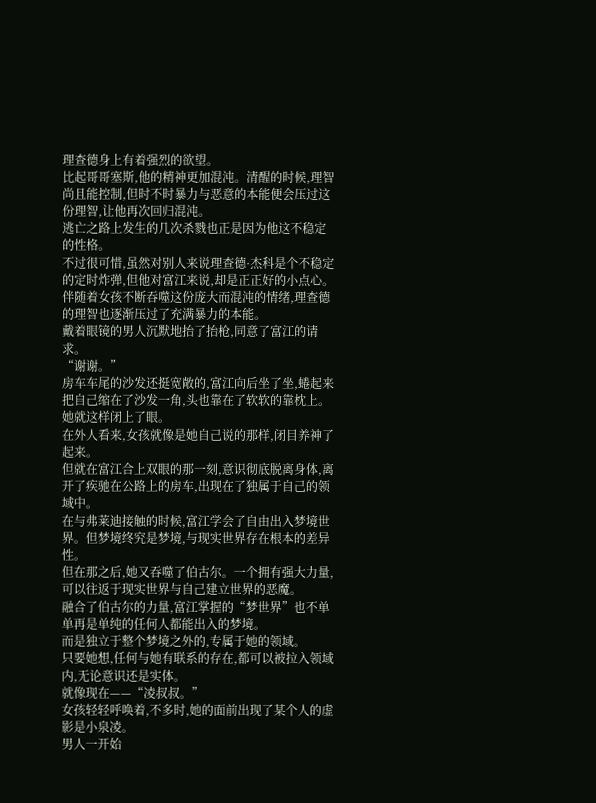理查德身上有着强烈的欲望。
比起哥哥塞斯,他的精神更加混沌。清醒的时候,理智尚且能控制,但时不时暴力与恶意的本能便会压过这份理智,让他再次回归混沌。
逃亡之路上发生的几次杀戮也正是因为他这不稳定的性格。
不过很可惜,虽然对别人来说理查德·杰科是个不稳定的定时炸弹,但他对富江来说,却是正正好的小点心。
伴随着女孩不断吞噬这份庞大而混沌的情绪,理查德的理智也逐渐压过了充满暴力的本能。
戴着眼镜的男人沉默地抬了抬枪,同意了富江的请求。
“谢谢。”
房车车尾的沙发还挺宽敞的,富江向后坐了坐,蜷起来把自己缩在了沙发一角,头也靠在了软软的靠枕上。
她就这样闭上了眼。
在外人看来,女孩就像是她自己说的那样,闭目养神了起来。
但就在富江合上双眼的那一刻,意识彻底脱离身体,离开了疾驰在公路上的房车,出现在了独属于自己的领域中。
在与弗莱迪接触的时候,富江学会了自由出入梦境世界。但梦境终究是梦境,与现实世界存在根本的差异性。
但在那之后,她又吞噬了伯古尔。一个拥有强大力量,可以往返于现实世界与自己建立世界的恶魔。
融合了伯古尔的力量,富江掌握的“梦世界”也不单单再是单纯的任何人都能出入的梦境。
而是独立于整个梦境之外的,专属于她的领域。
只要她想,任何与她有联系的存在,都可以被拉入领域内,无论意识还是实体。
就像现在——“凌叔叔。”
女孩轻轻呼唤着,不多时,她的面前出现了某个人的虚影是小泉凌。
男人一开始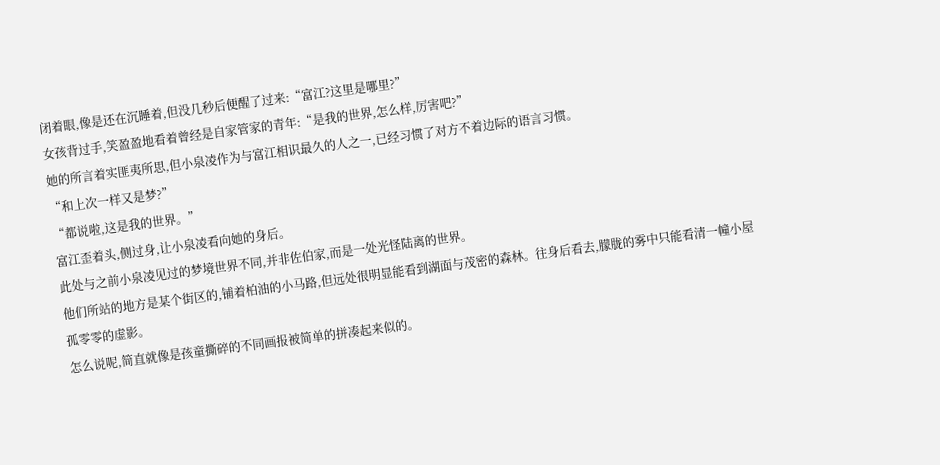闭着眼,像是还在沉睡着,但没几秒后便醒了过来:“富江?这里是哪里?”
女孩背过手,笑盈盈地看着曾经是自家管家的青年:“是我的世界,怎么样,厉害吧?”
她的所言着实匪夷所思,但小泉凌作为与富江相识最久的人之一,已经习惯了对方不着边际的语言习惯。
“和上次一样又是梦?”
“都说啦,这是我的世界。”
富江歪着头,侧过身,让小泉凌看向她的身后。
此处与之前小泉凌见过的梦境世界不同,并非佐伯家,而是一处光怪陆离的世界。
他们所站的地方是某个街区的,铺着柏油的小马路,但远处很明显能看到湖面与茂密的森林。往身后看去,朦胧的雾中只能看清一幢小屋孤零零的虚影。
怎么说呢,简直就像是孩童撕碎的不同画报被简单的拼凑起来似的。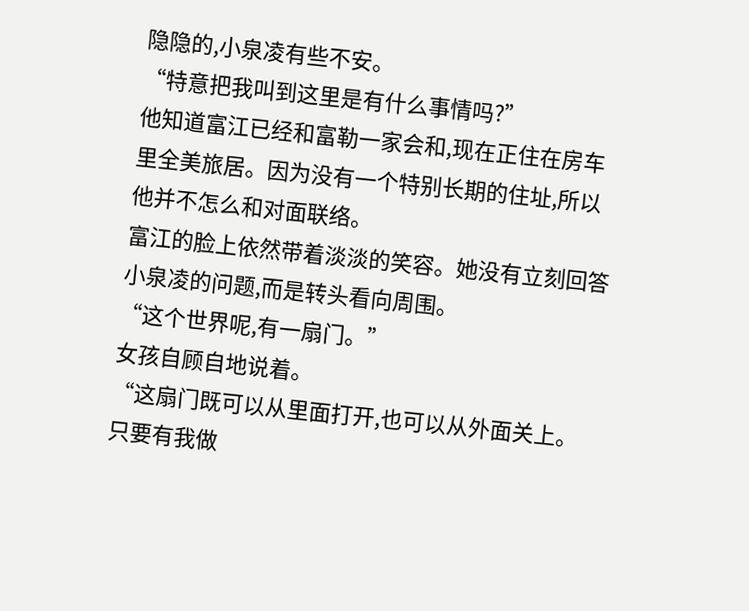隐隐的,小泉凌有些不安。
“特意把我叫到这里是有什么事情吗?”
他知道富江已经和富勒一家会和,现在正住在房车里全美旅居。因为没有一个特别长期的住址,所以他并不怎么和对面联络。
富江的脸上依然带着淡淡的笑容。她没有立刻回答小泉凌的问题,而是转头看向周围。
“这个世界呢,有一扇门。”
女孩自顾自地说着。
“这扇门既可以从里面打开,也可以从外面关上。只要有我做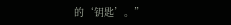的‘钥匙’。”